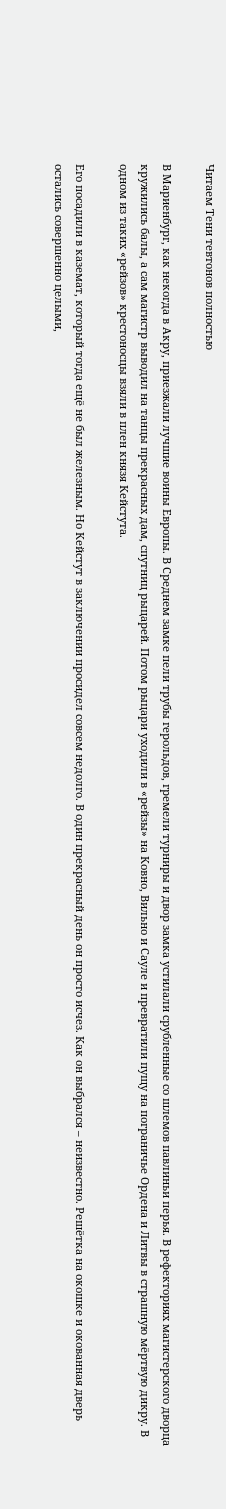Читаем Тени тевтонов полностью

В Мариенбург, как некогда в Акру, приезжали лучшие воины Европы. В Среднем замке пели трубы герольдов, гремели турниры и двор замка устилали срубленные со шлемов павлиньи перья. В рефекториях магистерского дворца кружились балы, а сам магистр выводил на танцы прекрасных дам, спутниц рыцарей. Потом рыцари уходили в «рейзы» на Ковно, Вильно и Сауле и превратили пущу на пограничье Ордена и Литвы в страшную мёртвую дикру. В одном из таких «рейзов» крестоносцы взяли в плен князя Кейстута.

Его посадили в каземат, который тогда ещё не был железным. Но Кейстут в заключении просидел совсем недолго. В один прекрасный день он просто исчез. Как он выбрался – неизвестно. Решётка на окошке и окованная дверь остались совершенно целыми,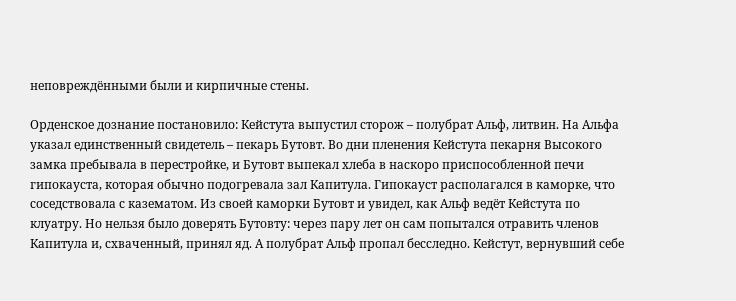неповреждёнными были и кирпичные стены.

Орденское дознание постановило: Кейстута выпустил сторож – полубрат Альф, литвин. На Альфа указал единственный свидетель – пекарь Бутовт. Во дни пленения Кейстута пекарня Высокого замка пребывала в перестройке, и Бутовт выпекал хлеба в наскоро приспособленной печи гипокауста, которая обычно подогревала зал Капитула. Гипокауст располагался в каморке, что соседствовала с казематом. Из своей каморки Бутовт и увидел, как Альф ведёт Кейстута по клуатру. Но нельзя было доверять Бутовту: через пару лет он сам попытался отравить членов Капитула и, схваченный, принял яд. А полубрат Альф пропал бесследно. Кейстут, вернувший себе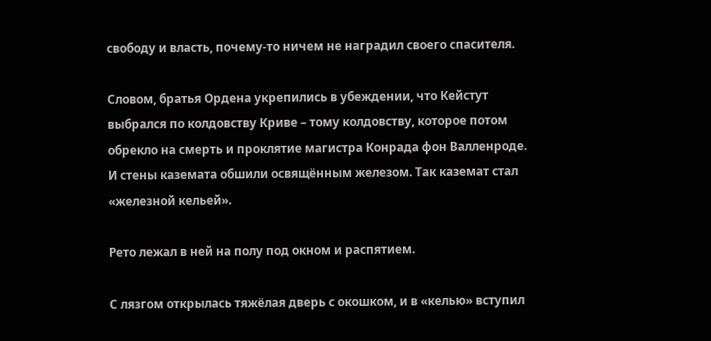свободу и власть, почему-то ничем не наградил своего спасителя.

Словом, братья Ордена укрепились в убеждении, что Кейстут выбрался по колдовству Криве – тому колдовству, которое потом обрекло на смерть и проклятие магистра Конрада фон Валленроде. И стены каземата обшили освящённым железом. Так каземат стал «железной кельей».

Рето лежал в ней на полу под окном и распятием.

С лязгом открылась тяжёлая дверь с окошком, и в «келью» вступил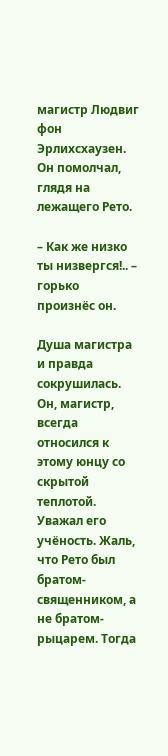магистр Людвиг фон Эрлихсхаузен. Он помолчал, глядя на лежащего Рето.

– Как же низко ты низвергся!.. – горько произнёс он.

Душа магистра и правда сокрушилась. Он, магистр, всегда относился к этому юнцу со скрытой теплотой. Уважал его учёность. Жаль, что Рето был братом-священником, а не братом-рыцарем. Тогда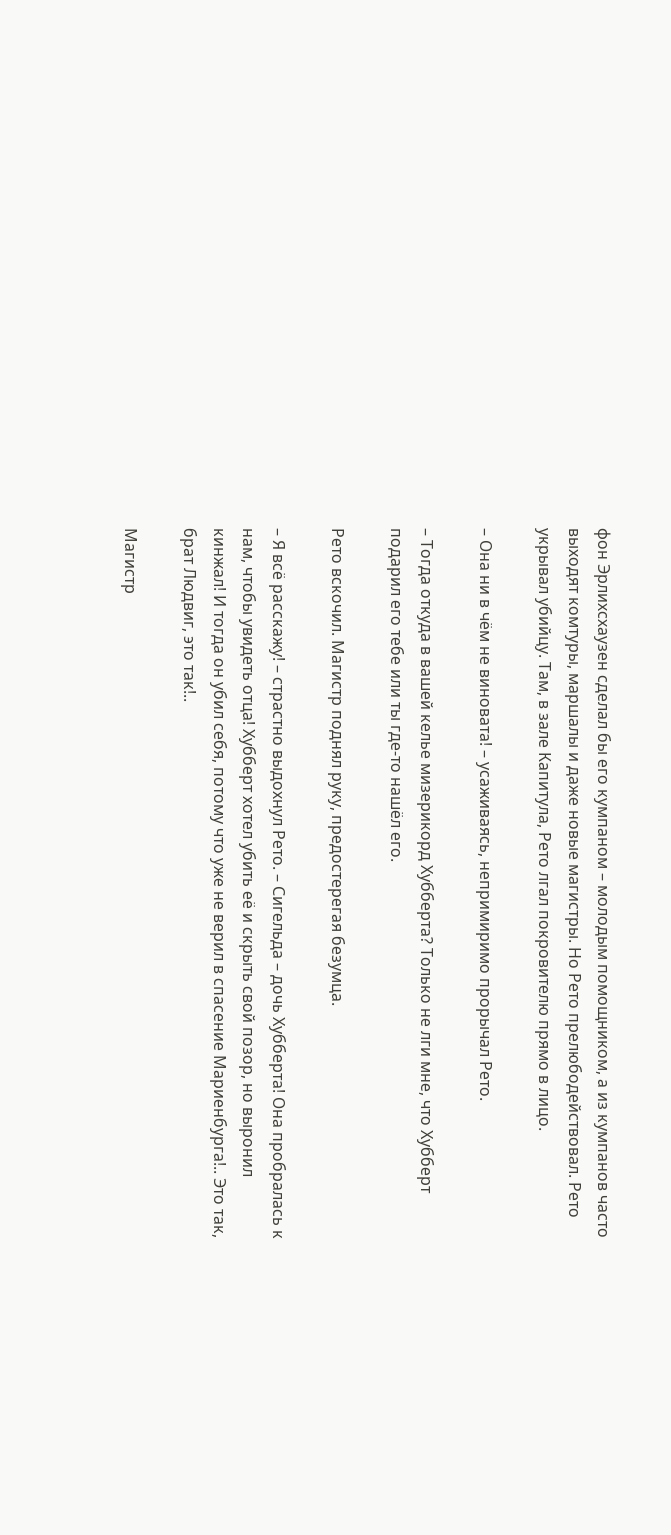фон Эрлихсхаузен сделал бы его кумпаном – молодым помощником, а из кумпанов часто выходят комтуры, маршалы и даже новые магистры. Но Рето прелюбодействовал. Рето укрывал убийцу. Там, в зале Капитула, Рето лгал покровителю прямо в лицо.

– Она ни в чём не виновата! – усаживаясь, непримиримо прорычал Рето.

– Тогда откуда в вашей келье мизерикорд Хубберта? Только не лги мне, что Хубберт подарил его тебе или ты где-то нашёл его.

Рето вскочил. Магистр поднял руку, предостерегая безумца.

– Я всё расскажу! – страстно выдохнул Рето. – Сигельда – дочь Хубберта! Она пробралась к нам, чтобы увидеть отца! Хубберт хотел убить её и скрыть свой позор, но выронил кинжал! И тогда он убил себя, потому что уже не верил в спасение Мариенбурга!.. Это так, брат Людвиг, это так!..

Магистр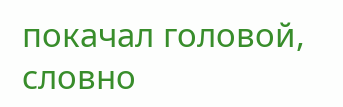покачал головой, словно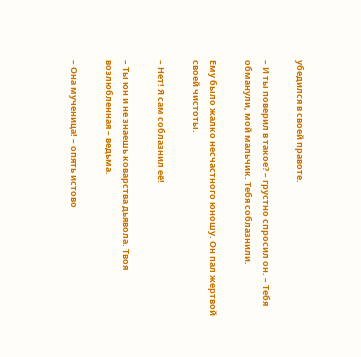убедился в своей правоте.

– И ты поверил в такое? – грустно спросил он. – Тебя обманули, мой мальчик. Тебя соблазнили.

Ему было жалко несчастного юношу. Он пал жертвой своей чистоты.

– Нет! Я сам соблазнил её!

– Ты юн и не знаешь коварства дьявола. Твоя возлюбленная – ведьма.

– Она мученица! – опять истово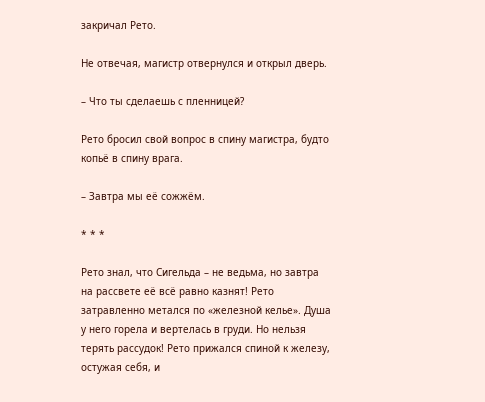закричал Рето.

Не отвечая, магистр отвернулся и открыл дверь.

– Что ты сделаешь с пленницей?

Рето бросил свой вопрос в спину магистра, будто копьё в спину врага.

– Завтра мы её сожжём.

* * *

Рето знал, что Сигельда – не ведьма, но завтра на рассвете её всё равно казнят! Рето затравленно метался по «железной келье». Душа у него горела и вертелась в груди. Но нельзя терять рассудок! Рето прижался спиной к железу, остужая себя, и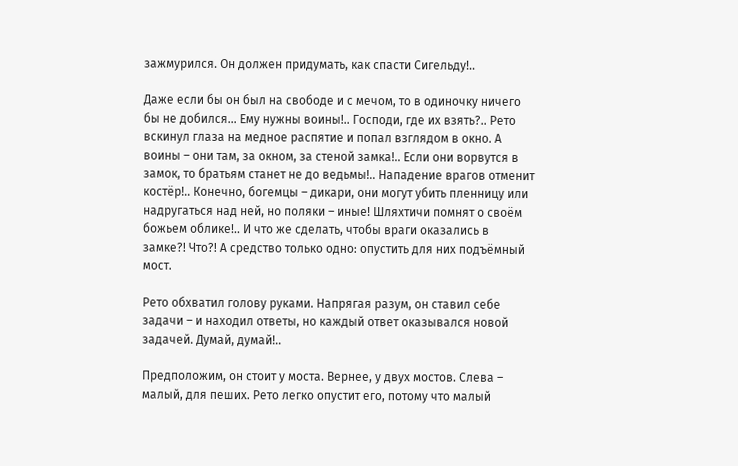зажмурился. Он должен придумать, как спасти Сигельду!..

Даже если бы он был на свободе и с мечом, то в одиночку ничего бы не добился… Ему нужны воины!.. Господи, где их взять?.. Рето вскинул глаза на медное распятие и попал взглядом в окно. А воины – они там, за окном, за стеной замка!.. Если они ворвутся в замок, то братьям станет не до ведьмы!.. Нападение врагов отменит костёр!.. Конечно, богемцы – дикари, они могут убить пленницу или надругаться над ней, но поляки – иные! Шляхтичи помнят о своём божьем облике!.. И что же сделать, чтобы враги оказались в замке?! Что?! А средство только одно: опустить для них подъёмный мост.

Рето обхватил голову руками. Напрягая разум, он ставил себе задачи – и находил ответы, но каждый ответ оказывался новой задачей. Думай, думай!..

Предположим, он стоит у моста. Вернее, у двух мостов. Слева – малый, для пеших. Рето легко опустит его, потому что малый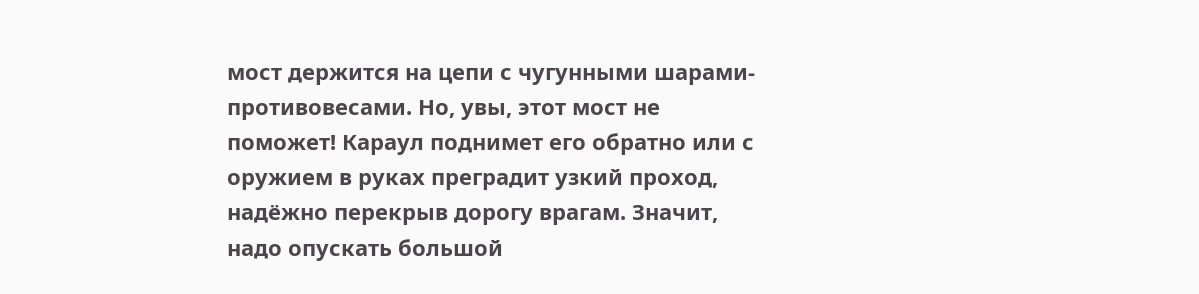мост держится на цепи с чугунными шарами-противовесами. Но, увы, этот мост не поможет! Караул поднимет его обратно или с оружием в руках преградит узкий проход, надёжно перекрыв дорогу врагам. Значит, надо опускать большой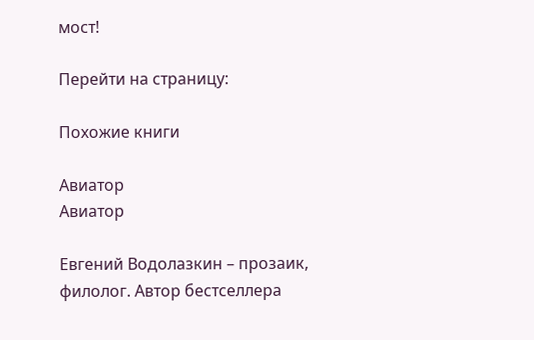мост!

Перейти на страницу:

Похожие книги

Авиатор
Авиатор

Евгений Водолазкин – прозаик, филолог. Автор бестселлера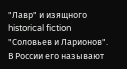"Лавр" и изящного historical fiction "Соловьев и Ларионов". В России его называют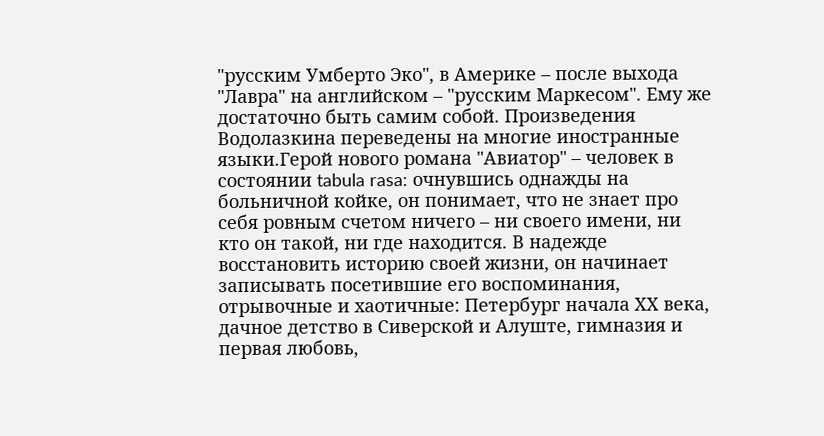"русским Умберто Эко", в Америке – после выхода "Лавра" на английском – "русским Маркесом". Ему же достаточно быть самим собой. Произведения Водолазкина переведены на многие иностранные языки.Герой нового романа "Авиатор" – человек в состоянии tabula rasa: очнувшись однажды на больничной койке, он понимает, что не знает про себя ровным счетом ничего – ни своего имени, ни кто он такой, ни где находится. В надежде восстановить историю своей жизни, он начинает записывать посетившие его воспоминания, отрывочные и хаотичные: Петербург начала ХХ века, дачное детство в Сиверской и Алуште, гимназия и первая любовь,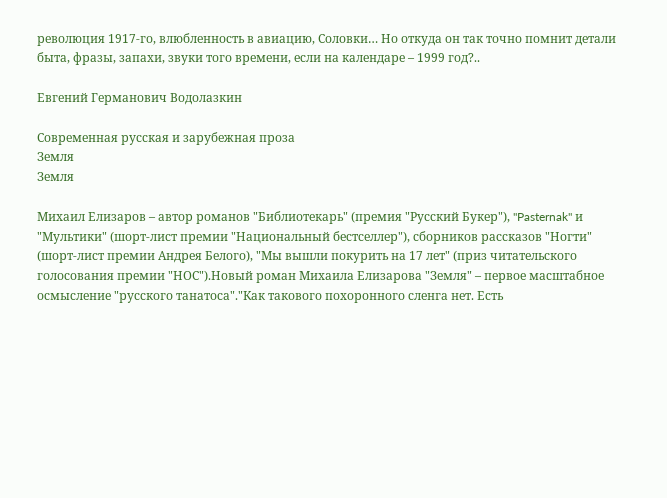революция 1917-го, влюбленность в авиацию, Соловки… Но откуда он так точно помнит детали быта, фразы, запахи, звуки того времени, если на календаре – 1999 год?..

Евгений Германович Водолазкин

Современная русская и зарубежная проза
Земля
Земля

Михаил Елизаров – автор романов "Библиотекарь" (премия "Русский Букер"), "Pasternak" и "Мультики" (шорт-лист премии "Национальный бестселлер"), сборников рассказов "Ногти" (шорт-лист премии Андрея Белого), "Мы вышли покурить на 17 лет" (приз читательского голосования премии "НОС").Новый роман Михаила Елизарова "Земля" – первое масштабное осмысление "русского танатоса"."Как такового похоронного сленга нет. Есть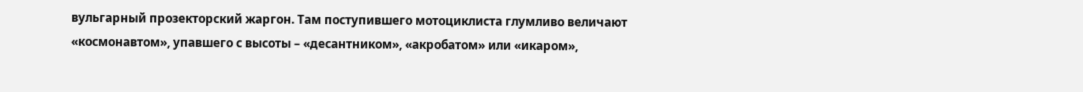вульгарный прозекторский жаргон. Там поступившего мотоциклиста глумливо величают «космонавтом», упавшего с высоты – «десантником», «акробатом» или «икаром»,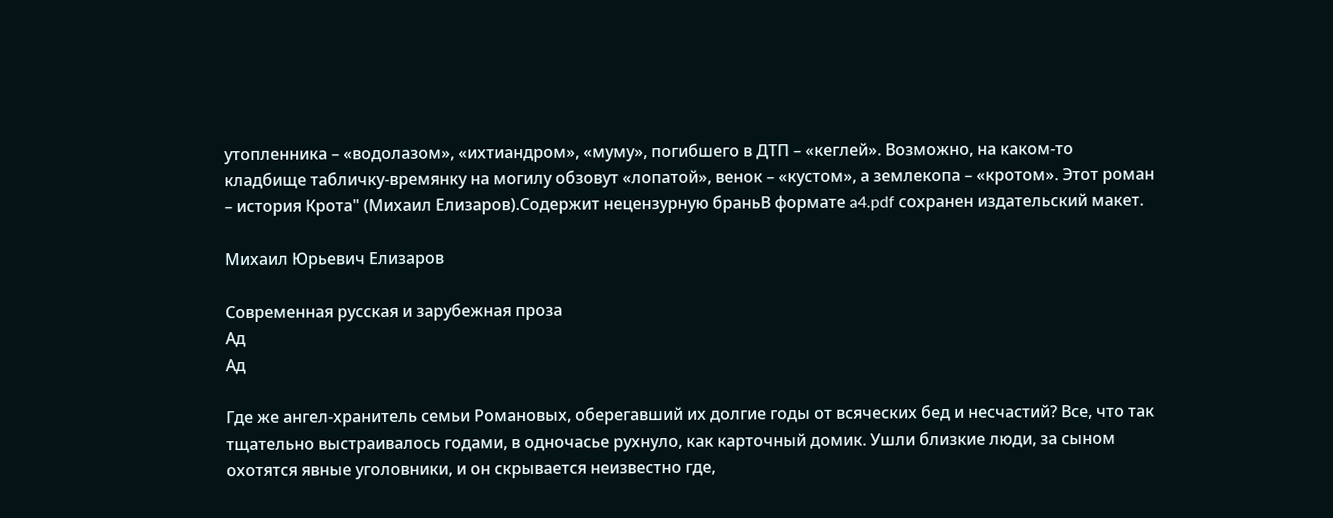утопленника – «водолазом», «ихтиандром», «муму», погибшего в ДТП – «кеглей». Возможно, на каком-то кладбище табличку-времянку на могилу обзовут «лопатой», венок – «кустом», а землекопа – «кротом». Этот роман – история Крота" (Михаил Елизаров).Содержит нецензурную браньВ формате a4.pdf сохранен издательский макет.

Михаил Юрьевич Елизаров

Современная русская и зарубежная проза
Ад
Ад

Где же ангел-хранитель семьи Романовых, оберегавший их долгие годы от всяческих бед и несчастий? Все, что так тщательно выстраивалось годами, в одночасье рухнуло, как карточный домик. Ушли близкие люди, за сыном охотятся явные уголовники, и он скрывается неизвестно где,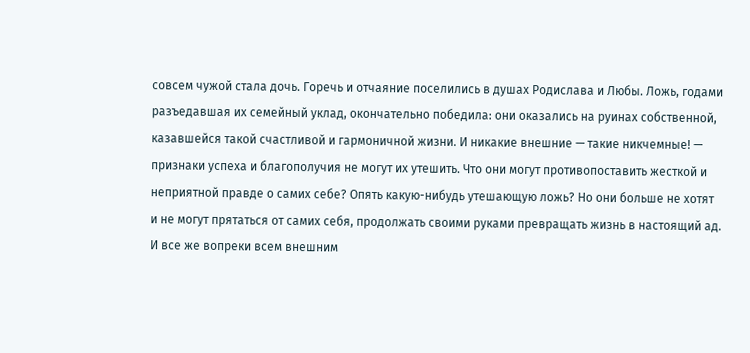совсем чужой стала дочь. Горечь и отчаяние поселились в душах Родислава и Любы. Ложь, годами разъедавшая их семейный уклад, окончательно победила: они оказались на руинах собственной, казавшейся такой счастливой и гармоничной жизни. И никакие внешние — такие никчемные! — признаки успеха и благополучия не могут их утешить. Что они могут противопоставить жесткой и неприятной правде о самих себе? Опять какую-нибудь утешающую ложь? Но они больше не хотят и не могут прятаться от самих себя, продолжать своими руками превращать жизнь в настоящий ад. И все же вопреки всем внешним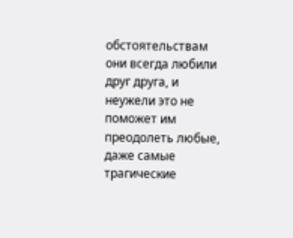обстоятельствам они всегда любили друг друга, и неужели это не поможет им преодолеть любые, даже самые трагические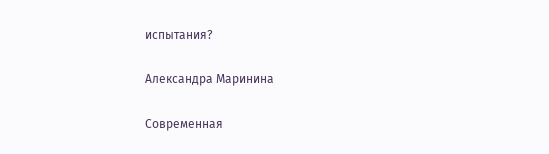испытания?

Александра Маринина

Современная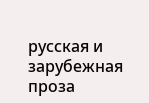русская и зарубежная проза